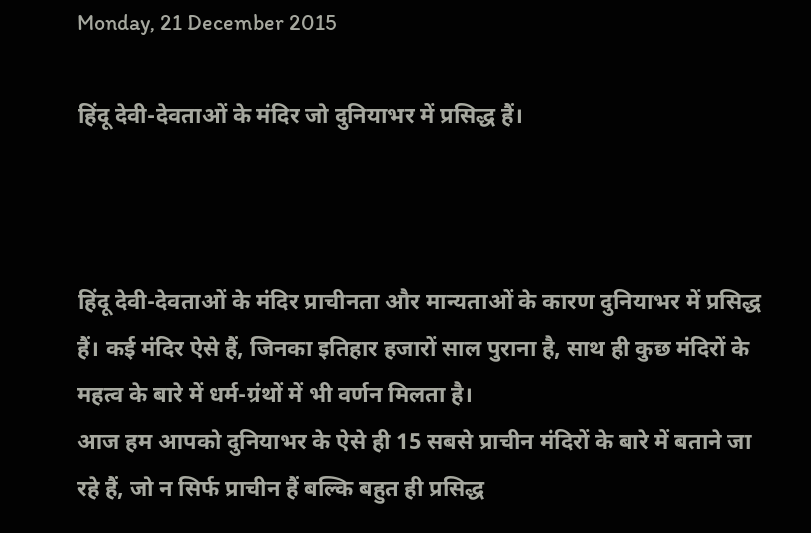Monday, 21 December 2015

हिंदू देवी-देवताओं के मंदिर जो दुनियाभर में प्रसिद्ध हैं।



हिंदू देवी-देवताओं के मंदिर प्राचीनता और मान्यताओं के कारण दुनियाभर में प्रसिद्ध हैं। कई मंदिर ऐसे हैं, जिनका इतिहार हजारों साल पुराना है, साथ ही कुछ मंदिरों के महत्व के बारे में धर्म-ग्रंथों में भी वर्णन मिलता है।
आज हम आपको दुनियाभर के ऐसे ही 15 सबसे प्राचीन मंदिरों के बारे में बताने जा रहे हैं, जो न सिर्फ प्राचीन हैं बल्कि बहुत ही प्रसिद्ध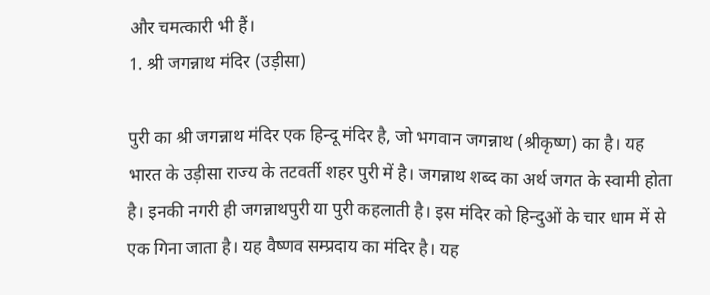और चमत्कारी भी हैं।
1. श्री जगन्नाथ मंदिर (उड़ीसा)

पुरी का श्री जगन्नाथ मंदिर एक हिन्दू मंदिर है, जो भगवान जगन्नाथ (श्रीकृष्ण) का है। यह भारत के उड़ीसा राज्य के तटवर्ती शहर पुरी में है। जगन्नाथ शब्द का अर्थ जगत के स्वामी होता है। इनकी नगरी ही जगन्नाथपुरी या पुरी कहलाती है। इस मंदिर को हिन्दुओं के चार धाम में से एक गिना जाता है। यह वैष्णव सम्प्रदाय का मंदिर है। यह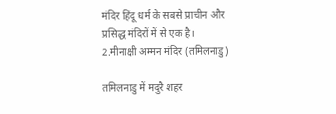मंदिर हिंदू धर्म के सबसे प्राचीन और प्रसिद्ध मंदिरों में से एक है।
2.मीनाक्षी अम्मन मंदिर (तमिलनाडु)

तमिलनाडु में मदुरै शहर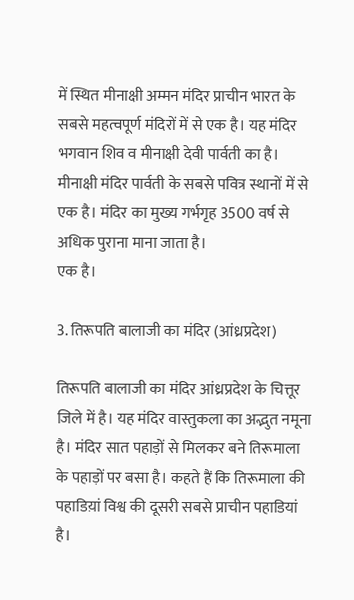में स्थित मीनाक्षी अम्मन मंदिर प्राचीन भारत के सबसे महत्वपूर्ण मंदिरों में से एक है। यह मंदिर भगवान शिव व मीनाक्षी देवी पार्वती का है। मीनाक्षी मंदिर पार्वती के सबसे पवित्र स्थानों में से एक है। मंदिर का मुख्य गर्भगृह 3500 वर्ष से अधिक पुराना माना जाता है।
एक है।

3. तिरूपति बालाजी का मंदिर (आंध्रप्रदेश)

तिरूपति बालाजी का मंदिर आंध्रप्रदेश के चित्तूर जिले में है। यह मंदिर वास्तुकला का अद्भुत नमूना है। मंदिर सात पहाड़ों से मिलकर बने तिरूमाला के पहाड़ों पर बसा है। कहते हैं कि तिरूमाला की पहाडिय़ां विश्व की दूसरी सबसे प्राचीन पहाडियां है।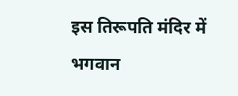इस तिरूपति मंदिर में भगवान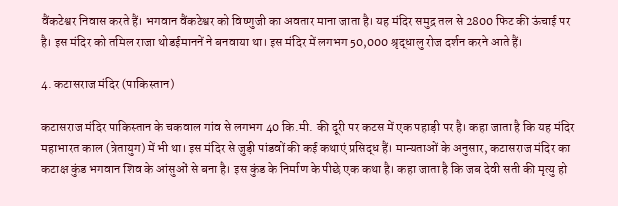वैंकटेश्वर निवास करते हैं। भगवान वैंकटेश्वर को विष्णुजी का अवतार माना जाता है। यह मंदिर समुद्र तल से 2800 फिट की ऊंचाई पर है। इस मंदिर को तमिल राजा थोडईमाननें ने बनवाया था। इस मंदिर में लगभग 50,000 श्रृद्धालु रोज दर्शन करने आते हैं।

4. कटासराज मंदिर (पाकिस्तान)

कटासराज मंदिर पाकिस्तान के चकवाल गांव से लगभग 40 कि.मी. की दूरी पर कटस में एक पहाड़ी पर है। कहा जाता है कि यह मंदिर महाभारत काल (त्रेतायुग) में भी था। इस मंदिर से जुड़ी पांडवों की कई कथाएं प्रसिद्ध हैं। मान्यताओं के अनुसार, कटासराज मंदिर का कटाक्ष कुंड भगवान शिव के आंसुओं से बना है। इस कुंड के निर्माण के पीछे एक कथा है। कहा जाता है कि जब देवी सती की मृत्यु हो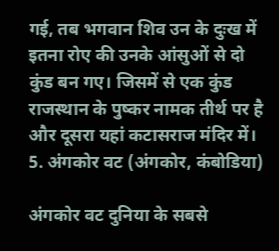गई, तब भगवान शिव उन के दुःख में इतना रोए की उनके आंसुओं से दो कुंड बन गए। जिसमें से एक कुंड राजस्थान के पुष्कर नामक तीर्थ पर है और दूसरा यहां कटासराज मंदिर में।
5. अंगकोर वट (अंगकोर, कंबोडिया)

अंगकोर वट दुनिया के सबसे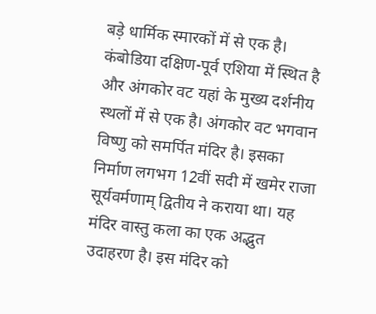बड़े धार्मिक स्मारकों में से एक है। कंबोडिया दक्षिण-पूर्व एशिया में स्थित है और अंगकोर वट यहां के मुख्य दर्शनीय स्थलों में से एक है। अंगकोर वट भगवान विष्णु को समर्पित मंदिर है। इसका निर्माण लगभग 12वीं सदी में खमेर राजा सूर्यवर्मणाम् द्वितीय ने कराया था। यह मंदिर वास्तु कला का एक अद्भुत उदाहरण है। इस मंदिर को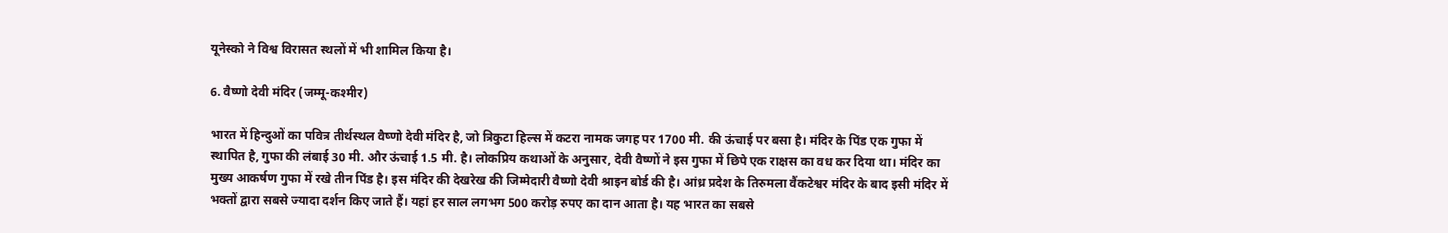यूनेस्को ने विश्व विरासत स्थलों में भी शामिल किया है।

6. वैष्णो देवी मंदिर (जम्मू-कश्मीर)

भारत में हिन्दुओं का पवित्र तीर्थस्थल वैष्णो देवी मंदिर है, जो त्रिकुटा हिल्स में कटरा नामक जगह पर 1700 मी. की ऊंचाई पर बसा है। मंदिर के पिंड एक गुफा में स्थापित है, गुफा की लंबाई 30 मी. और ऊंचाई 1.5 मी. है। लोकप्रिय कथाओं के अनुसार, देवी वैष्णों ने इस गुफा में छिपे एक राक्षस का वध कर दिया था। मंदिर का मुख्य आकर्षण गुफा में रखे तीन पिंड है। इस मंदिर की देखरेख की जिम्मेदारी वैष्णो देवी श्राइन बोर्ड की है। आंध्र प्रदेश के तिरुमला वैंकटेश्वर मंदिर के बाद इसी मंदिर में भक्तों द्वारा सबसे ज्यादा दर्शन किए जाते हैं। यहां हर साल लगभग 500 करोड़ रुपए का दान आता है। यह भारत का सबसे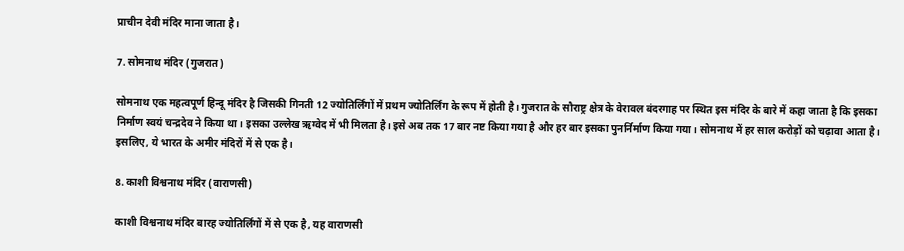प्राचीन देवी मंदिर माना जाता है।

7. सोमनाथ मंदिर (गुजरात)

सोमनाथ एक महत्वपूर्ण हिन्दू मंदिर है जिसकी गिनती 12 ज्योतिर्लिंगों में प्रथम ज्योतिर्लिंग के रूप में होती है। गुजरात के सौराष्ट्र क्षेत्र के वेरावल बंदरगाह पर स्थित इस मंदिर के बारे में कहा जाता है कि इसका निर्माण स्वयं चन्द्रदेव ने किया था। इसका उल्लेख ऋग्वेद में भी मिलता है। इसे अब तक 17 बार नष्ट किया गया है और हर बार इसका पुनर्निर्माण किया गया। सोमनाथ में हर साल करोड़ों को चढ़ावा आता है। इसलिए, ये भारत के अमीर मंदिरों में से एक है।

8. काशी विश्वनाथ मंदिर (वाराणसी)

काशी विश्वनाथ मंदिर बारह ज्योतिर्लिंगों में से एक है, यह वाराणसी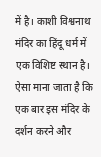में है। काशी विश्वनाथ मंदिर का हिंदू धर्म में एक विशिष्ट स्थान है। ऐसा माना जाता है कि एक बार इस मंदिर के दर्शन करने और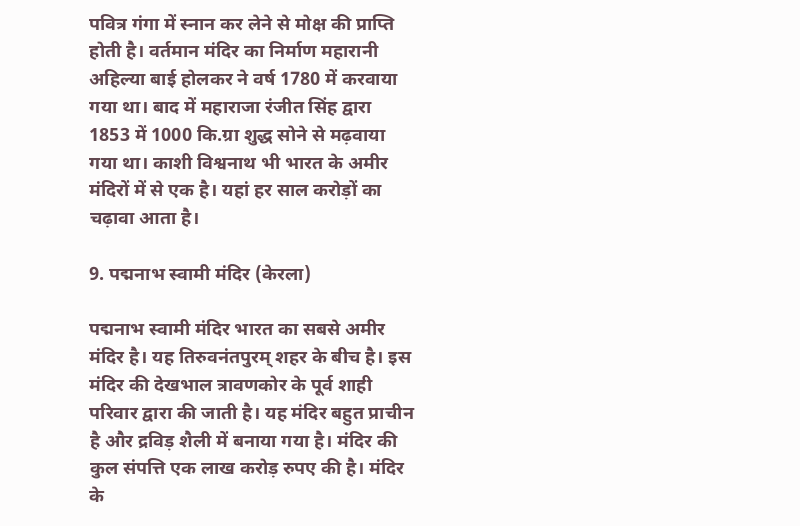पवित्र गंगा में स्नान कर लेने से मोक्ष की प्राप्ति होती है। वर्तमान मंदिर का निर्माण महारानी अहिल्या बाई होलकर ने वर्ष 1780 में करवाया गया था। बाद में महाराजा रंजीत सिंह द्वारा 1853 में 1000 कि.ग्रा शुद्ध सोने से मढ़वाया गया था। काशी विश्वनाथ भी भारत के अमीर मंदिरों में से एक है। यहां हर साल करोड़ों का चढ़ावा आता है।

9. पद्मनाभ स्वामी मंदिर (केरला)

पद्मनाभ स्वामी मंदिर भारत का सबसे अमीर मंदिर है। यह तिरुवनंतपुरम् शहर के बीच है। इस मंदिर की देखभाल त्रावणकोर के पूर्व शाही परिवार द्वारा की जाती है। यह मंदिर बहुत प्राचीन है और द्रविड़ शैली में बनाया गया है। मंदिर की कुल संपत्ति एक लाख करोड़ रुपए की है। मंदिर के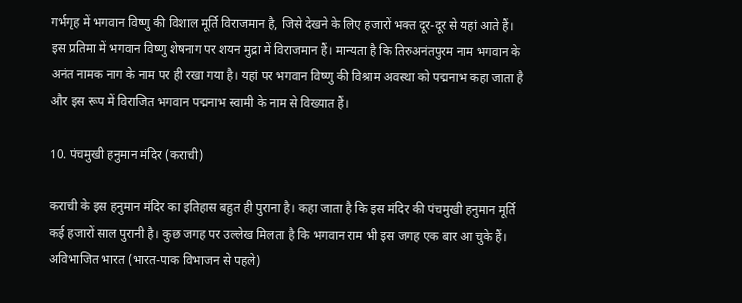गर्भगृह में भगवान विष्णु की विशाल मूर्ति विराजमान है, जिसे देखने के लिए हजारों भक्त दूर-दूर से यहां आते हैं।
इस प्रतिमा में भगवान विष्णु शेषनाग पर शयन मुद्रा में विराजमान हैं। मान्यता है कि तिरुअनंतपुरम नाम भगवान के अनंत नामक नाग के नाम पर ही रखा गया है। यहां पर भगवान विष्णु की विश्राम अवस्था को पद्मनाभ कहा जाता है और इस रूप में विराजित भगवान पद्मनाभ स्वामी के नाम से विख्यात हैं।

10. पंचमुखी हनुमान मंदिर (कराची)

कराची के इस हनुमान मंदिर का इतिहास बहुत ही पुराना है। कहा जाता है कि इस मंदिर की पंचमुखी हनुमान मूर्ति कई हजारों साल पुरानी है। कुछ जगह पर उल्लेख मिलता है कि भगवान राम भी इस जगह एक बार आ चुके हैं। अविभाजित भारत (भारत-पाक विभाजन से पहले)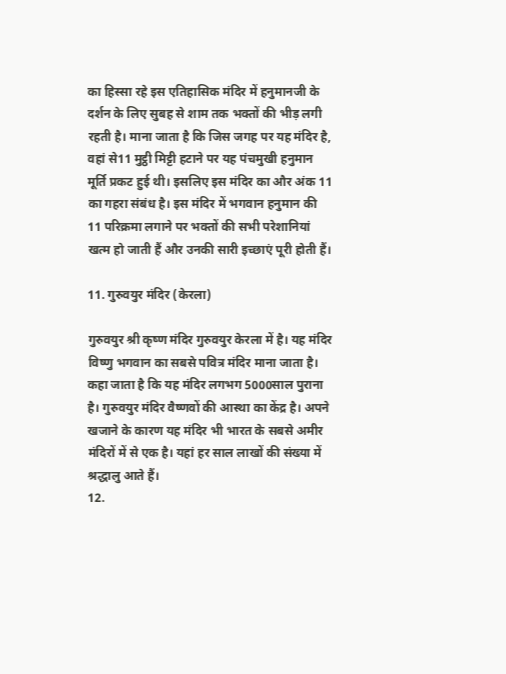का हिस्सा रहे इस एतिहासिक मंदिर में हनुमानजी के दर्शन के लिए सुबह से शाम तक भक्‍तों की भीड़ लगी रहती है। माना जाता है कि जिस जगह पर यह मंदिर है, वहां से11 मुट्ठी मिट्टी हटाने पर यह पंचमुखी हनुमान मूर्ति प्रकट हुई थी। इसलिए इस मंदिर का और अंक 11 का गहरा संबंध है। इस मंदिर में भगवान हनुमान की 11 परिक्रमा लगाने पर भक्तों की सभी परेशानियां खत्म हो जाती हैं और उनकी सारी इच्छाएं पूरी होती हैं।

11. गुरुवयुर मंदिर (केरला)

गुरुवयुर श्री कृष्ण मंदिर गुरुवयुर केरला में है। यह मंदिर विष्णु भगवान का सबसे पवित्र मंदिर माना जाता है। कहा जाता है कि यह मंदिर लगभग 5000साल पुराना है। गुरुवयुर मंदिर वैष्णवों की आस्था का केंद्र है। अपने खजाने के कारण यह मंदिर भी भारत के सबसे अमीर मंदिरों में से एक है। यहां हर साल लाखों की संख्या में श्रद्धालु आते हैं।
12.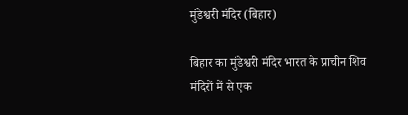मुंडेश्वरी मंदिर (बिहार)

बिहार का मुंडेश्वरी मंदिर भारत के प्राचीन शिव मंदिरों में से एक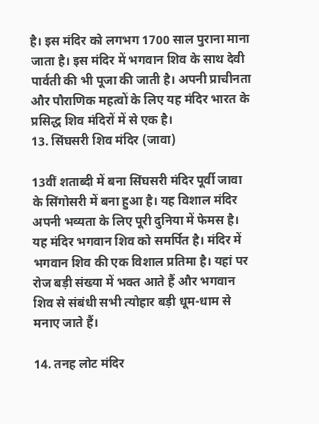है। इस मंदिर को लगभग 1700 साल पुराना माना जाता है। इस मंदिर में भगवान शिव के साथ देवी पार्वती की भी पूजा की जाती है। अपनी प्राचीनता और पौराणिक महत्वों के लिए यह मंदिर भारत के प्रसिद्ध शिव मंदिरों में से एक है।
13. सिंघसरी शिव मंदिर (जावा)

13वीं शताब्दी में बना सिंघसरी मंदिर पूर्वी जावा के सिंगोसरी में बना हुआ है। यह विशाल मंदिर अपनी भव्यता के लिए पूरी दुनिया में फेमस है। यह मंदिर भगवान शिव को समर्पित है। मंदिर में भगवान शिव की एक विशाल प्रतिमा है। यहां पर रोज बड़ी संख्या में भक्त आते हैं और भगवान शिव से संबंधी सभी त्योहार बड़ी धूम-धाम से मनाए जाते हैं।

14. तनह लोट मंदिर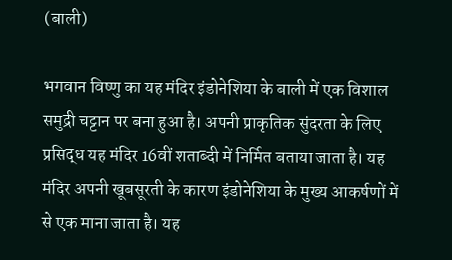(बाली)

भगवान विष्णु का यह मंदिर इंडोनेशिया के बाली में एक विशाल समुद्री चट्टान पर बना हुआ है। अपनी प्राकृतिक सुंदरता के लिए प्रसिद्ध यह मंदिर 16वीं शताब्दी में निर्मित बताया जाता है। यह मंदिर अपनी खूबसूरती के कारण इंडोनेशिया के मुख्य आकर्षणों में से एक माना जाता है। यह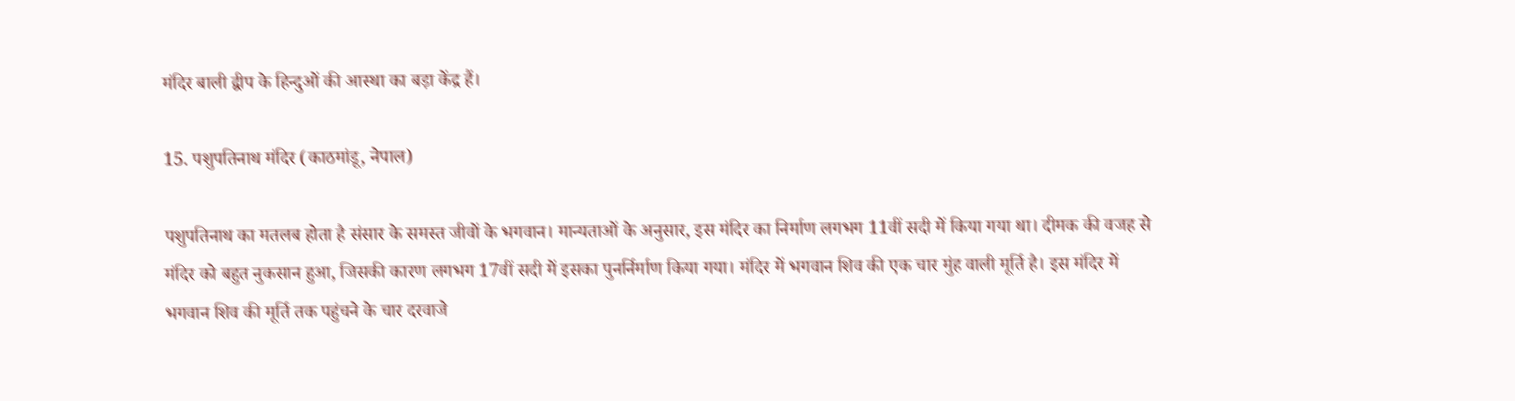मंदिर बाली द्वीप के हिन्दुओं की आस्था का बड़ा केंद्र हैं।

15. पशुपतिनाथ मंदिर (काठमांडू, नेपाल)

पशुपतिनाथ का मतलब होता है संसार के समस्त जीवों के भगवान। मान्यताओं के अनुसार, इस मंदिर का निर्माण लगभग 11वीं सदी में किया गया था। दीमक की वजह से मंदिर को बहुत नुकसान हुआ, जिसकी कारण लगभग 17वीं सदी में इसका पुनर्निर्माण किया गया। मंदिर में भगवान शिव की एक चार मुंह वाली मूर्ति है। इस मंदिर में भगवान शिव की मूर्ति तक पहुंचने के चार दरवाजे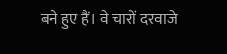बने हुए हैं। वे चारों दरवाजे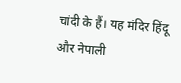चांदी के हैं। यह मंदिर हिंदू और नेपाली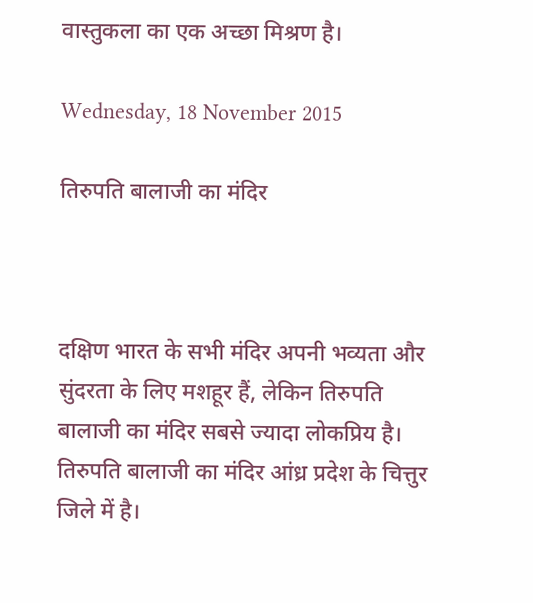वास्तुकला का एक अच्छा मिश्रण है।

Wednesday, 18 November 2015

तिरुपति बालाजी का मंदिर



दक्षिण भारत के सभी मंदिर अपनी भव्यता और सुंदरता के लिए मशहूर हैं, लेकिन तिरुपति बालाजी का मंदिर सबसे ज्यादा लोकप्रिय है। तिरुपति बालाजी का मंदिर आंध्र प्रदेश के चित्तुर जिले में है।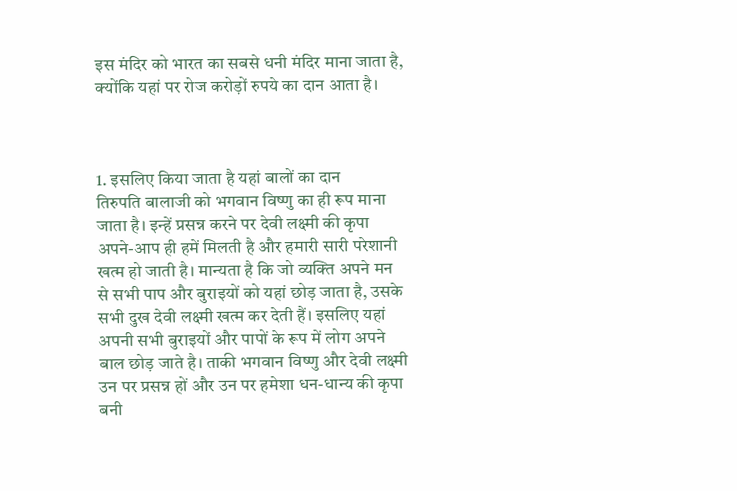इस मंदिर को भारत का सबसे धनी मंदिर माना जाता है, क्योंकि यहां पर रोज करोड़ों रुपये का दान आता है।



1. इसलिए किया जाता है यहां बालों का दान
तिरुपति बालाजी को भगवान विष्णु का ही रूप माना जाता है। इन्हें प्रसन्न करने पर देवी लक्ष्मी की कृपा अपने-आप ही हमें मिलती है और हमारी सारी परेशानी खत्म हो जाती है। मान्यता है कि जो व्यक्ति अपने मन से सभी पाप और बुराइयों को यहां छोड़ जाता है, उसके सभी दुख देवी लक्ष्मी खत्म कर देती हैं। इसलिए यहां अपनी सभी बुराइयों और पापों के रूप में लोग अपने बाल छोड़ जाते है। ताकी भगवान विष्णु और देवी लक्ष्मी उन पर प्रसन्न हों और उन पर हमेशा धन-धान्य की कृपा बनी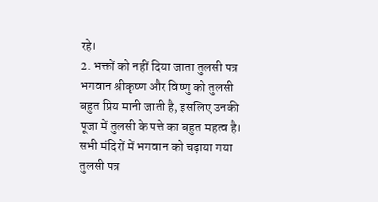रहे।
2. भक्तों को नहीं दिया जाता तुलसी पत्र
भगवान श्रीकृष्ण और विष्णु को तुलसी बहुत प्रिय मानी जाती है, इसलिए उनकी पूजा में तुलसी के पत्ते का बहुत महत्व है। सभी मंदिरों में भगवान को चढ़ाया गया तुलसी पत्र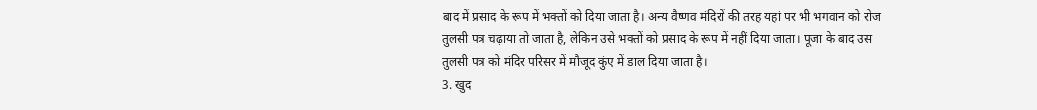बाद में प्रसाद के रूप में भक्तों को दिया जाता है। अन्य वैष्णव मंदिरों की तरह यहां पर भी भगवान को रोज तुलसी पत्र चढ़ाया तो जाता है, लेकिन उसे भक्तों को प्रसाद के रूप में नहीं दिया जाता। पूजा के बाद उस तुलसी पत्र को मंदिर परिसर में मौजूद कुंए में डाल दिया जाता है।
3. खुद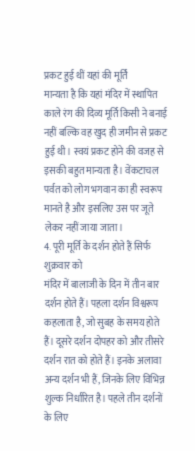प्रकट हुई थीं यहां की मूर्ति
मान्यता है कि यहां मंदिर में स्थापित काले रंग की दिव्य मूर्ति किसी ने बनाई नहीं बल्कि वह खुद ही जमीन से प्रकट हुई थी। स्वयं प्रकट होने की वजह से इसकी बहुत मान्यता है। वेंकटाचल पर्वत को लोग भगवान का ही स्वरूप मानते है और इसलिए उस पर जूते लेकर नहीं जाया जाता।
4. पूरी मूर्ति के दर्शन होते हैं सिर्फ शुक्रवार को
मंदिर में बालाजी के दिन में तीन बार दर्शन होते हैं। पहला दर्शन विश्वरूप कहलाता है, जो सुबह के समय होते हैं। दूसरे दर्शन दोपहर को और तीसरे दर्शन रात को होते हैं। इनके अलावा अन्य दर्शन भी हैं, जिनके लिए विभिन्न शुल्क निर्धारित है। पहले तीन दर्शनों के लिए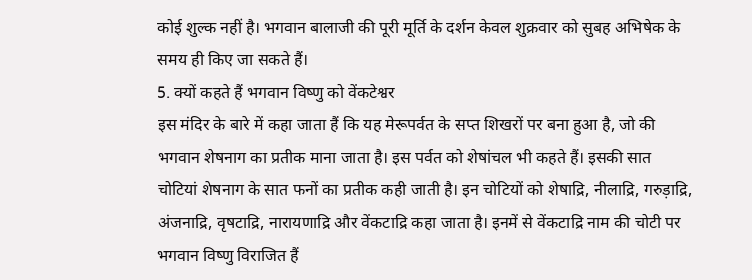कोई शुल्क नहीं है। भगवान बालाजी की पूरी मूर्ति के दर्शन केवल शुक्रवार को सुबह अभिषेक के समय ही किए जा सकते हैं।
5. क्यों कहते हैं भगवान विष्णु को वेंकटेश्वर
इस मंदिर के बारे में कहा जाता हैं कि यह मेरूपर्वत के सप्त शिखरों पर बना हुआ है, जो की भगवान शेषनाग का प्रतीक माना जाता है। इस पर्वत को शेषांचल भी कहते हैं। इसकी सात चोटियां शेषनाग के सात फनों का प्रतीक कही जाती है। इन चोटियों को शेषाद्रि, नीलाद्रि, गरुड़ाद्रि, अंजनाद्रि, वृषटाद्रि, नारायणाद्रि और वेंकटाद्रि कहा जाता है। इनमें से वेंकटाद्रि नाम की चोटी पर भगवान विष्णु विराजित हैं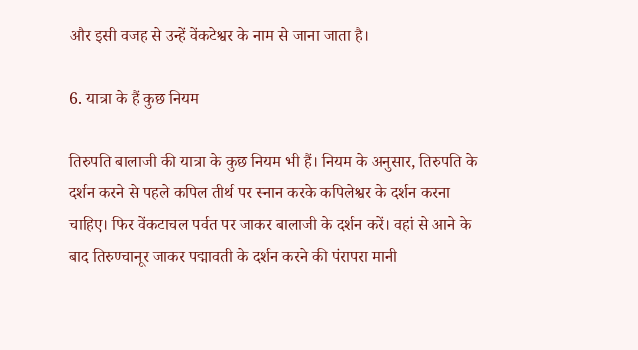और इसी वजह से उन्हें वेंकटेश्वर के नाम से जाना जाता है।

6. यात्रा के हैं कुछ नियम

तिरुपति बालाजी की यात्रा के कुछ नियम भी हैं। नियम के अनुसार, तिरुपति के दर्शन करने से पहले कपिल तीर्थ पर स्नान करके कपिलेश्वर के दर्शन करना चाहिए। फिर वेंकटाचल पर्वत पर जाकर बालाजी के दर्शन करें। वहां से आने के बाद तिरुण्चानूर जाकर पद्मावती के दर्शन करने की पंरापरा मानी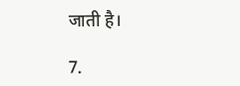जाती है।

7.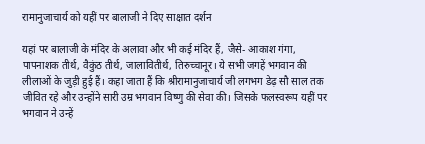रामानुजाचार्य को यहीं पर बालाजी ने दिए साक्षात दर्शन

यहां पर बालाजी के मंदिर के अलावा और भी कई मंदिर हैं, जैसे- आकाश गंगा, पापनाशक तीर्थ, वैकुंठ तीर्थ, जालावितीर्थ, तिरुच्चानूर। ये सभी जगहें भगवान की लीलाओं के जुड़ी हुई हैं। कहा जाता हैं कि श्रीरामानुजाचार्य जी लगभग डेढ़ सौ साल तक जीवित रहे और उन्होंने सारी उम्र भगवान विष्णु की सेवा की। जिसके फलस्वरूप यहीं पर भगवान ने उन्हें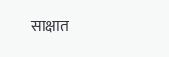साक्षात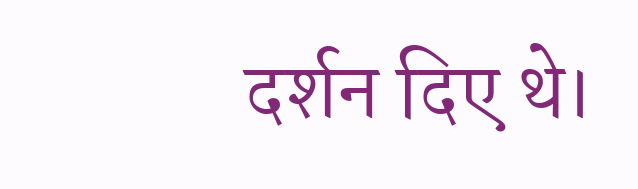दर्शन दिए थे।